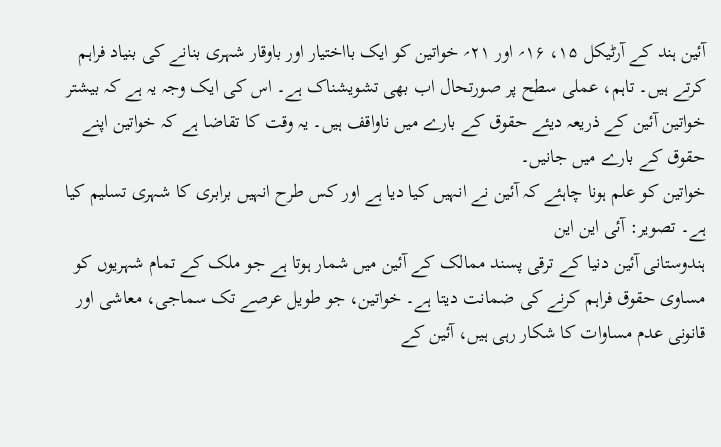آئین ہند کے آرٹیکل ۱۵، ۱۶؍ اور ۲۱؍ خواتین کو ایک بااختیار اور باوقار شہری بنانے کی بنیاد فراہم کرتے ہیں۔ تاہم، عملی سطح پر صورتحال اب بھی تشویشناک ہے۔ اس کی ایک وجہ یہ ہے کہ بیشتر خواتین آئین کے ذریعہ دیئے حقوق کے بارے میں ناواقف ہیں۔ یہ وقت کا تقاضا ہے کہ خواتین اپنے حقوق کے بارے میں جانیں۔
خواتین کو علم ہونا چاہئے کہ آئین نے انہیں کیا دیا ہے اور کس طرح انہیں برابری کا شہری تسلیم کیا ہے۔ تصویر: آئی این این
ہندوستانی آئین دنیا کے ترقی پسند ممالک کے آئین میں شمار ہوتا ہے جو ملک کے تمام شہریوں کو مساوی حقوق فراہم کرنے کی ضمانت دیتا ہے۔ خواتین، جو طویل عرصے تک سماجی، معاشی اور قانونی عدم مساوات کا شکار رہی ہیں، آئین کے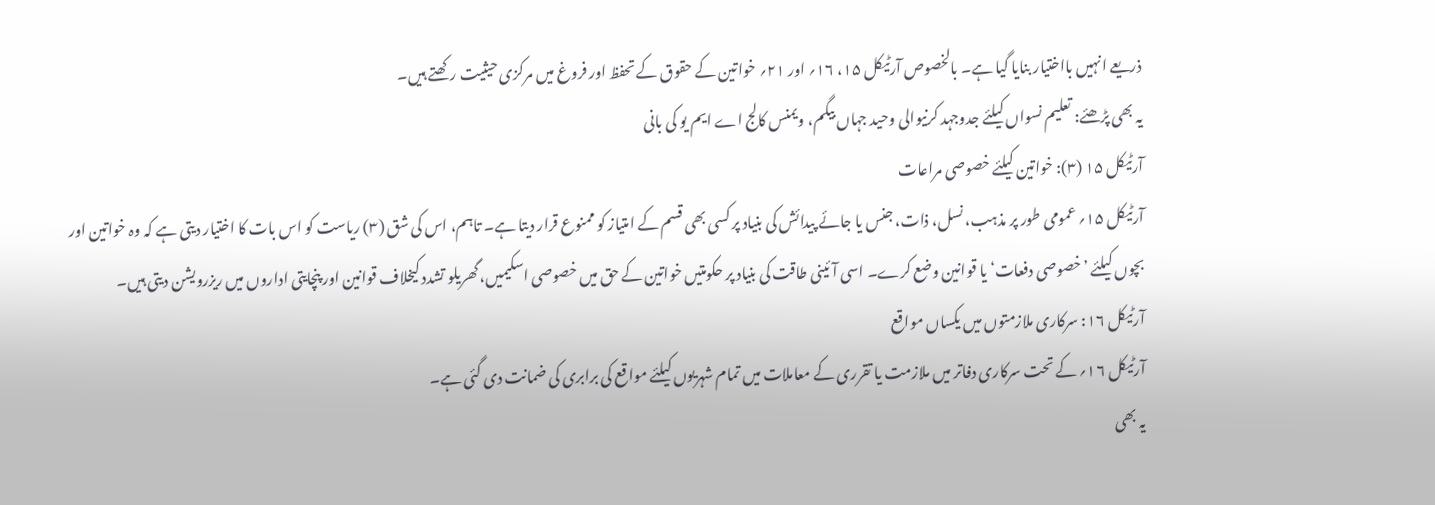ذریعے انہیں بااختیار بنایا گیا ہے۔ بالخصوص آرٹیکل ۱۵، ۱۶؍ اور ۲۱؍ خواتین کے حقوق کے تحفظ اور فروغ میں مرکزی حیثیت رکھتے ہیں۔
یہ بھی پڑھئے: تعلیم نسواں کیلئے جدوجہد کرنیوالی وحید جہاں بیگم، ویمنس کالج اے ایم یو کی بانی
آرٹیکل ۱۵ (۳): خواتین کیلئے خصوصی مراعات
آرٹیکل ۱۵؍ عمومی طور پر مذہب، نسل، ذات، جنس یا جائے پیدائش کی بنیاد پر کسی بھی قسم کے امتیاز کو ممنوع قرار دیتا ہے۔ تاہم، اس کی شق (۳) ریاست کو اس بات کا اختیار دیتی ہے کہ وہ خواتین اور بچوں کیلئے ’خصوصی دفعات‘ یا قوانین وضع کرے۔ اسی آئینی طاقت کی بنیاد پر حکومتیں خواتین کے حق میں خصوصی اسکیمیں، گھریلو تشدد کیخلاف قوانین اور پنچایتی اداروں میں ریزرویشن دیتی ہیں۔
آرٹیکل ۱۶: سرکاری ملازمتوں میں یکساں مواقع
آرٹیکل ۱۶؍ کے تحت سرکاری دفاتر میں ملازمت یا تقرری کے معاملات میں تمام شہریوں کیلئے مواقع کی برابری کی ضمانت دی گئی ہے۔
یہ بھی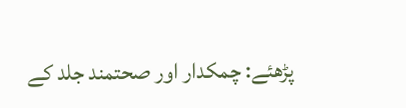پڑھئے: چمکدار اور صحتمند جلد کے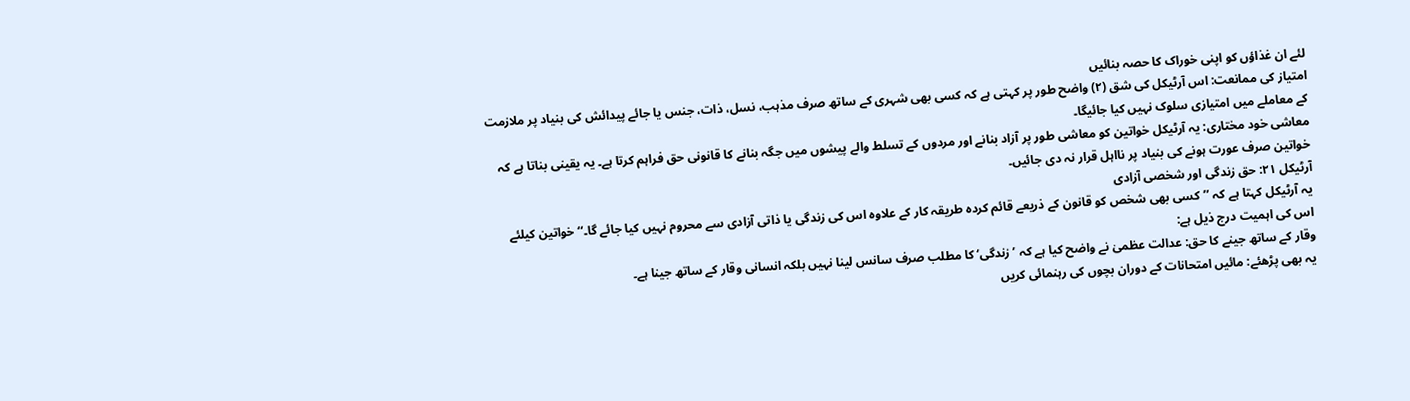لئے ان غذاؤں کو اپنی خوراک کا حصہ بنائیں
امتیاز کی ممانعت: اس آرٹیکل کی شق (۲) واضح طور پر کہتی ہے کہ کسی بھی شہری کے ساتھ صرف مذہب، نسل، ذات، جنس یا جائے پیدائش کی بنیاد پر ملازمت کے معاملے میں امتیازی سلوک نہیں کیا جائیگا۔
معاشی خود مختاری: یہ آرٹیکل خواتین کو معاشی طور پر آزاد بنانے اور مردوں کے تسلط والے پیشوں میں جگہ بنانے کا قانونی حق فراہم کرتا ہے۔ یہ یقینی بناتا ہے کہ خواتین صرف عورت ہونے کی بنیاد پر نااہل قرار نہ دی جائیں۔
آرٹیکل ۲۱: حق زندگی اور شخصی آزادی
یہ آرٹیکل کہتا ہے کہ ’’کسی بھی شخص کو قانون کے ذریعے قائم کردہ طریقہ کار کے علاوہ اس کی زندگی یا ذاتی آزادی سے محروم نہیں کیا جائے گا۔‘‘ خواتین کیلئے اس کی اہمیت درج ذیل ہے:
وقار کے ساتھ جینے کا حق: عدالت عظمیٰ نے واضح کیا ہے کہ ’زندگی‘ کا مطلب صرف سانس لینا نہیں بلکہ انسانی وقار کے ساتھ جینا ہے۔
یہ بھی پڑھئے: مائیں امتحانات کے دوران بچوں کی رہنمائی کریں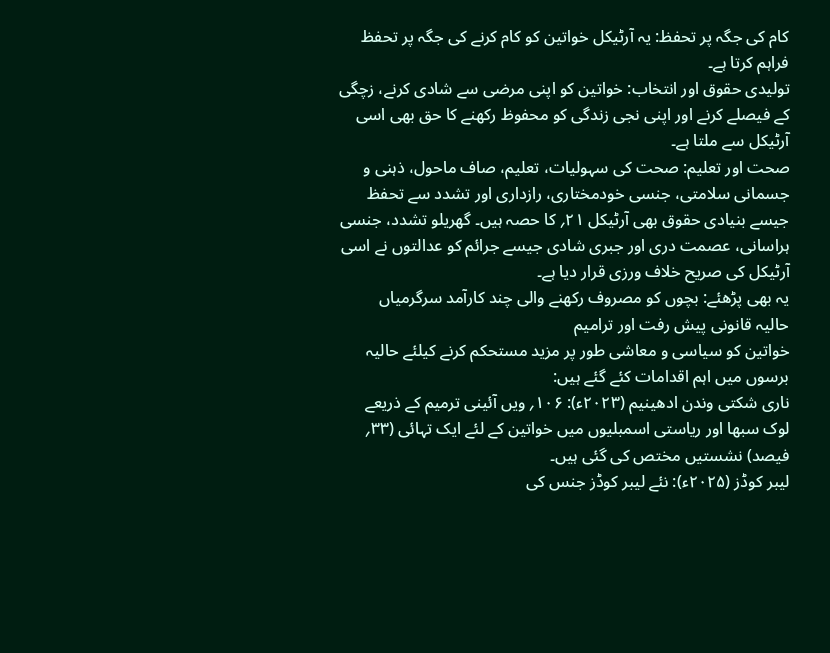کام کی جگہ پر تحفظ: یہ آرٹیکل خواتین کو کام کرنے کی جگہ پر تحفظ فراہم کرتا ہے۔
تولیدی حقوق اور انتخاب: خواتین کو اپنی مرضی سے شادی کرنے، زچگی کے فیصلے کرنے اور اپنی نجی زندگی کو محفوظ رکھنے کا حق بھی اسی آرٹیکل سے ملتا ہے۔
صحت اور تعلیم: صحت کی سہولیات، تعلیم، صاف ماحول، ذہنی و جسمانی سلامتی، جنسی خودمختاری، رازداری اور تشدد سے تحفظ جیسے بنیادی حقوق بھی آرٹیکل ۲۱؍ کا حصہ ہیں۔ گھریلو تشدد، جنسی ہراسانی، عصمت دری اور جبری شادی جیسے جرائم کو عدالتوں نے اسی آرٹیکل کی صریح خلاف ورزی قرار دیا ہے۔
یہ بھی پڑھئے: بچوں کو مصروف رکھنے والی چند کارآمد سرگرمیاں
حالیہ قانونی پیش رفت اور ترامیم
خواتین کو سیاسی و معاشی طور پر مزید مستحکم کرنے کیلئے حالیہ برسوں میں اہم اقدامات کئے گئے ہیں:
ناری شکتی وندن ادھینیم (۲۰۲۳ء): ۱۰۶؍ ویں آئینی ترمیم کے ذریعے لوک سبھا اور ریاستی اسمبلیوں میں خواتین کے لئے ایک تہائی (۳۳؍ فیصد) نشستیں مختص کی گئی ہیں۔
لیبر کوڈز (۲۰۲۵ء): نئے لیبر کوڈز جنس کی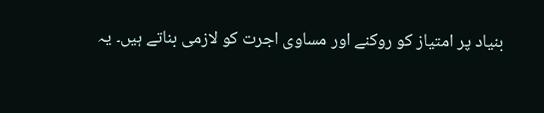بنیاد پر امتیاز کو روکنے اور مساوی اجرت کو لازمی بناتے ہیں۔ یہ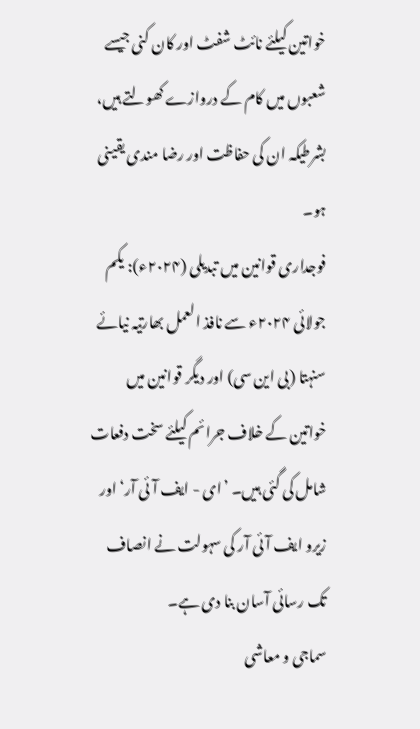خواتین کیلئے نائٹ شفٹ اور کان کنی جیسے شعبوں میں کام کے دروازے کھولتے ہیں، بشرطیکہ ان کی حفاظت اور رضا مندی یقینی ہو۔
فوجداری قوانین میں تبدیلی (۲۰۲۴ء): یکم جولائی ۲۰۲۴ء سے نافذ العمل بھارتیہ نیائے سنہتا (بی این سی) اور دیگر قوانین میں خواتین کے خلاف جرائم کیلئے سخت دفعات شامل کی گئی ہیں۔ ’ای - ایف آئی آر‘ اور زیرو ایف آئی آر کی سہولت نے انصاف تک رسائی آسان بنا دی ہے۔
سماجی و معاشی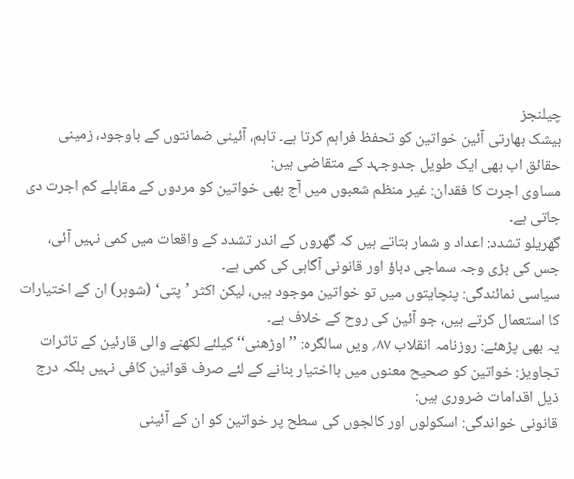چیلنجز
بیشک بھارتی آئین خواتین کو تحفظ فراہم کرتا ہے۔ تاہم، آئینی ضمانتوں کے باوجود، زمینی حقائق اب بھی ایک طویل جدوجہد کے متقاضی ہیں:
مساوی اجرت کا فقدان: غیر منظم شعبوں میں آج بھی خواتین کو مردوں کے مقابلے کم اجرت دی جاتی ہے۔
گھریلو تشدد: اعداد و شمار بتاتے ہیں کہ گھروں کے اندر تشدد کے واقعات میں کمی نہیں آئی، جس کی بڑی وجہ سماجی دباؤ اور قانونی آگاہی کی کمی ہے۔
سیاسی نمائندگی: پنچایتوں میں تو خواتین موجود ہیں، لیکن اکثر ’پتی‘ (شوہر) ان کے اختیارات کا استعمال کرتے ہیں، جو آئین کی روح کے خلاف ہے۔
یہ بھی پڑھئے: روزنامہ انقلاب ۸۷؍ ویں سالگرہ: ’’اوڑھنی‘‘ کیلئے لکھنے والی قارئین کے تاثرات
تجاویز: خواتین کو صحیح معنوں میں بااختیار بنانے کے لئے صرف قوانین کافی نہیں بلکہ درج ذیل اقدامات ضروری ہیں:
قانونی خواندگی: اسکولوں اور کالجوں کی سطح پر خواتین کو ان کے آئینی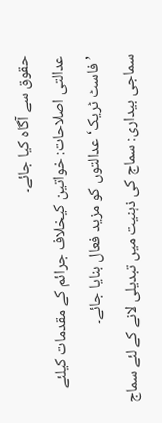حقوق سے آگاہ کیا جائے۔
عدالتی اصلاحات: خواتین کیخلاف جرائم کے مقدمات کیلئے ’فاسٹ ٹریک‘ عدالتوں کو مزید فعال بنایا جائے۔
سماجی بیداری: سماج کی ذہنیت میں تبدیلی لانے کے لئے سماج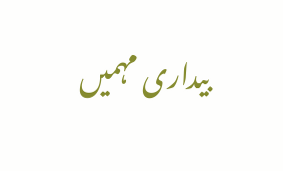بیداری مہمیں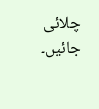چلائی جائیں۔